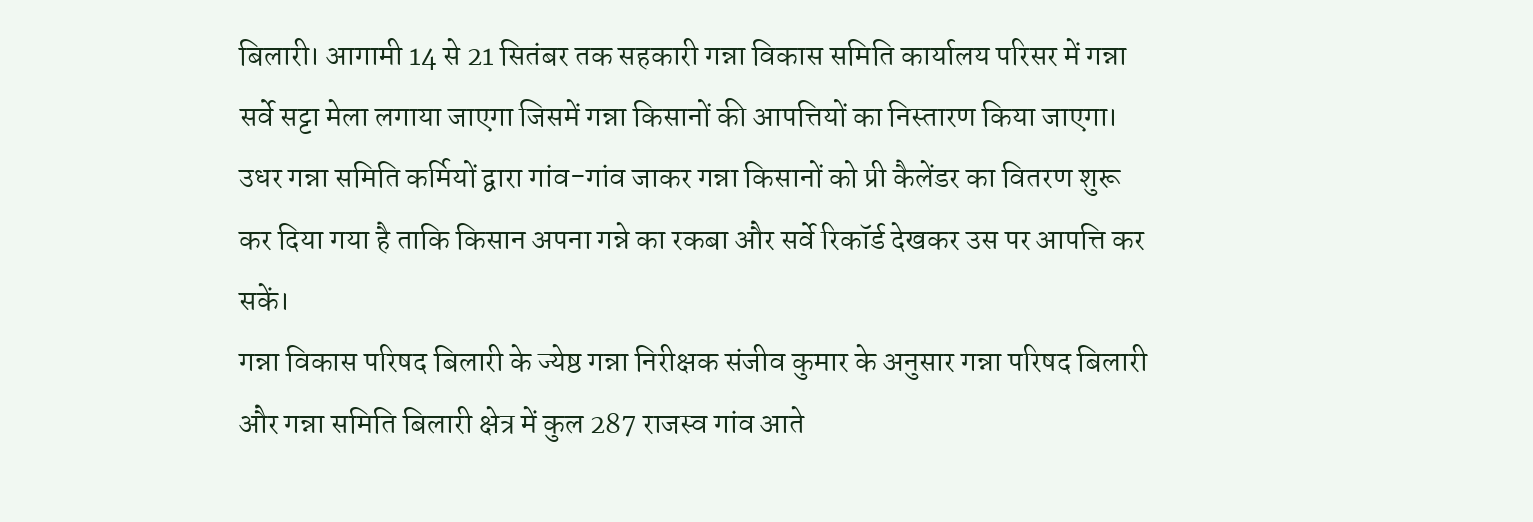बिलारी। आगामी 14 से 21 सितंबर तक सहकारी गन्ना विकास समिति कार्यालय परिसर में गन्ना सर्वे सट्टा मेला लगाया जाएगा जिसमें गन्ना किसानों की आपत्तियों का निस्तारण किया जाएगा। उधर गन्ना समिति कर्मियों द्वारा गांव-गांव जाकर गन्ना किसानों को प्री कैलेंडर का वितरण शुरू कर दिया गया है ताकि किसान अपना गन्ने का रकबा और सर्वे रिकॉर्ड देखकर उस पर आपत्ति कर सकें।
गन्ना विकास परिषद बिलारी के ज्येष्ठ गन्ना निरीक्षक संजीव कुमार के अनुसार गन्ना परिषद बिलारी और गन्ना समिति बिलारी क्षेत्र में कुल 287 राजस्व गांव आते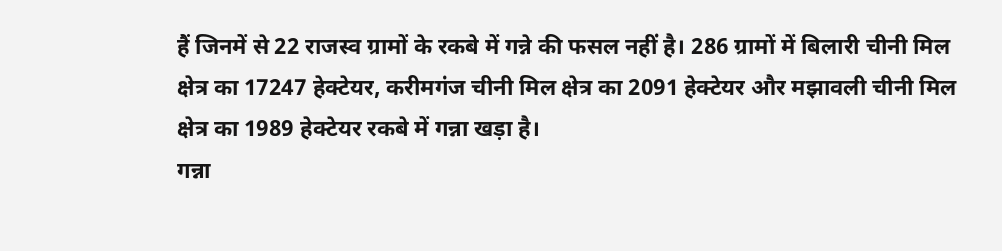हैं जिनमें से 22 राजस्व ग्रामों के रकबे में गन्ने की फसल नहीं है। 286 ग्रामों में बिलारी चीनी मिल क्षेत्र का 17247 हेक्टेयर, करीमगंज चीनी मिल क्षेत्र का 2091 हेक्टेयर और मझावली चीनी मिल क्षेत्र का 1989 हेक्टेयर रकबे में गन्ना खड़ा है।
गन्ना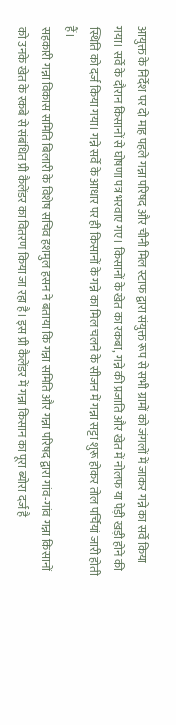आयुक्त के निर्देश पर दो माह पहले गन्ना परिषद और चीनी मिल स्टाफ द्वारा संयुक्त रूप से सभी ग्रामों को जंगलों में जाकर गन्ने का सर्वे किया गया। सर्वे के दौरान किसानों से घोषणा पत्र भरवाए गए। किसानों के खेत का रकबा, गन्ने की प्रजाति और खेत में नोलफ या पेड़ी खड़ी होने की स्थिति को दर्ज किया गया। गन्ने सर्वे के आधार पर ही किसानों के गन्ने का मिल चलने के सीजन में गन्ना सट्टा शुरू होकर तोल पर्चियां जारी होती हैं।
सहकारी गन्ना विकास समिति बिलारी के विशेष सचिव हशमुल हसन ने बताया कि गन्ना समिति और गन्ना परिषद द्वारा गांव-गांव गन्ना किसानों को उनके खेत के रकबे से संबंधित प्री कैलेंडर का वितरण किया जा रहा है। इस प्री कैलेंडर में गन्ना किसान का पूरा ब्योरा दर्ज है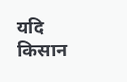यदि किसान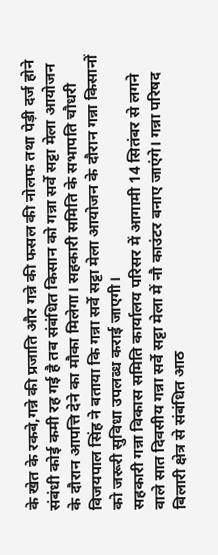के खेत के रकबे,गन्ने की प्रजाति और गन्ने की फसल की नोलफ तथा पेड़ी दर्ज होने संबंधी कोई कमी रह गई है तब संबंधित किसान को गन्ना सर्वे सट्टा मेला आयोजन के दौरान आपत्ति देने का मौका मिलेगा। सहकारी समिति के सभापति चौधरी विजयपाल सिंह ने बताया कि गन्ना सर्वे सट्टा मेला आयोजन के दौरान गन्ना किसानों को जरूरी सुविधा उपलब्ध कराई जाएगी।
सहकारी गन्ना विकास समिति कार्यालय परिसर में आगामी 14 सितंबर से लगने वाले सात दिवसीय गन्ना सर्वे सट्टा मेला में नौ काउंटर बनाए जाएंगे। गन्ना परिषद बिलारी क्षेत्र से संबंधित आठ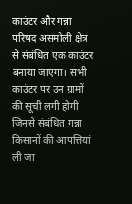काउंटर और गन्ना परिषद असमोली क्षेत्र से संबंधित एक काउंटर बनाया जाएगा। सभी काउंटर पर उन ग्रामों की सूची लगी होगी जिनसे संबंधित गन्ना किसानों की आपत्तियां ली जा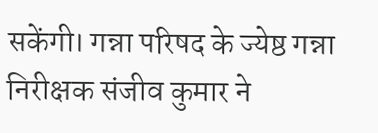सकेंगी। गन्ना परिषद के ज्येष्ठ गन्ना निरीक्षक संजीव कुमार ने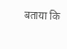बताया कि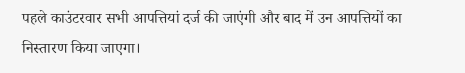पहले काउंटरवार सभी आपत्तियां दर्ज की जाएंगी और बाद में उन आपत्तियों का निस्तारण किया जाएगा।